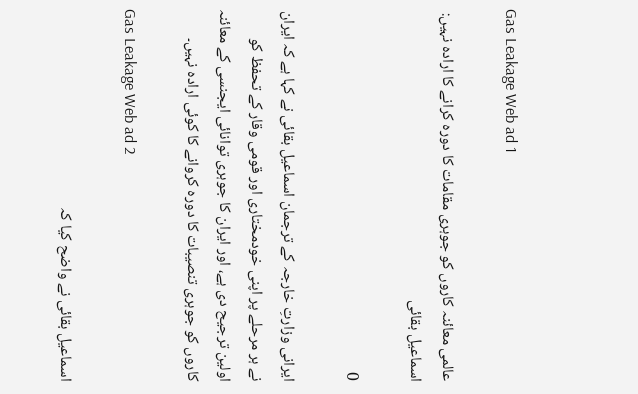Gas Leakage Web ad 1

عالمی معائنہ کاروں کو جوہری مقامات کا دورہ کرانے کا ارادہ نہیں: اسماعیل بقائی

0

ایرانی وزارتِ خارجہ کے ترجمان اسماعیل بقائی نے کہا ہے کہ ایران نے ہر مرحلے پر اپنی خودمختاری اور قومی وقار کے تحفظ کو اولین ترجیح دی ہے، اور ایران کا جوہری توانائی ایجنسی کے معائنہ کاروں کو جوہری تنصیبات کا دورہ کروانے کا کوئی ارادہ نہیں۔

Gas Leakage Web ad 2

اسماعیل بقائی نے واضح کیا کہ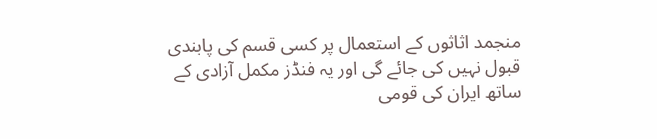منجمد اثاثوں کے استعمال پر کسی قسم کی پابندی قبول نہیں کی جائے گی اور یہ فنڈز مکمل آزادی کے ساتھ ایران کی قومی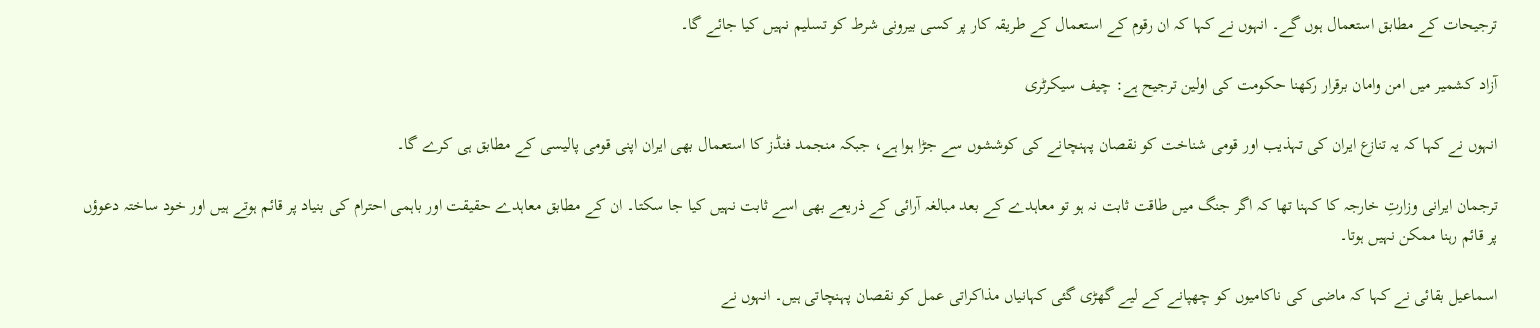ترجیحات کے مطابق استعمال ہوں گے۔ انہوں نے کہا کہ ان رقوم کے استعمال کے طریقہ کار پر کسی بیرونی شرط کو تسلیم نہیں کیا جائے گا۔

آزاد کشمیر میں امن وامان برقرار رکھنا حکومت کی اولین ترجیح ہے: چیف سیکرٹری

انہوں نے کہا کہ یہ تنازع ایران کی تہذیب اور قومی شناخت کو نقصان پہنچانے کی کوششوں سے جڑا ہوا ہے، جبکہ منجمد فنڈز کا استعمال بھی ایران اپنی قومی پالیسی کے مطابق ہی کرے گا۔

ترجمان ایرانی وزارتِ خارجہ کا کہنا تھا کہ اگر جنگ میں طاقت ثابت نہ ہو تو معاہدے کے بعد مبالغہ آرائی کے ذریعے بھی اسے ثابت نہیں کیا جا سکتا۔ ان کے مطابق معاہدے حقیقت اور باہمی احترام کی بنیاد پر قائم ہوتے ہیں اور خود ساختہ دعوؤں پر قائم رہنا ممکن نہیں ہوتا۔

اسماعیل بقائی نے کہا کہ ماضی کی ناکامیوں کو چھپانے کے لیے گھڑی گئی کہانیاں مذاکراتی عمل کو نقصان پہنچاتی ہیں۔ انہوں نے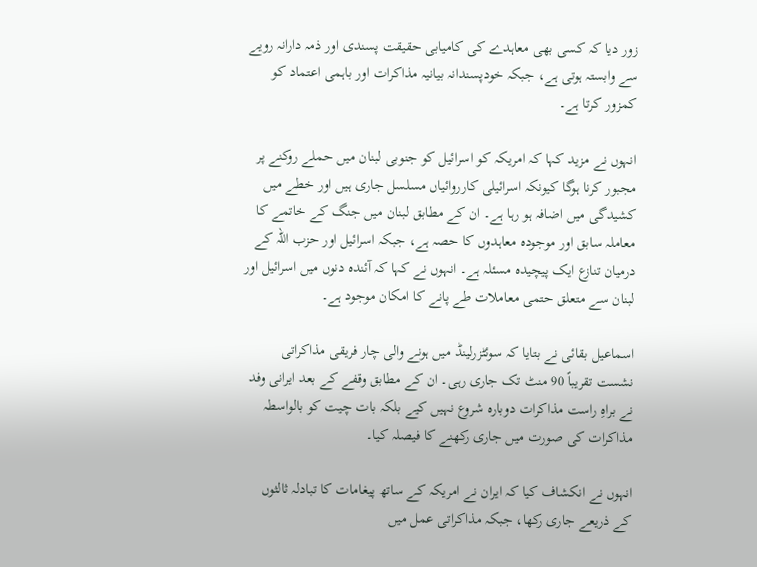زور دیا کہ کسی بھی معاہدے کی کامیابی حقیقت پسندی اور ذمہ دارانہ رویے سے وابستہ ہوتی ہے، جبکہ خودپسندانہ بیانیہ مذاکرات اور باہمی اعتماد کو کمزور کرتا ہے۔

انہوں نے مزید کہا کہ امریکہ کو اسرائیل کو جنوبی لبنان میں حملے روکنے پر مجبور کرنا ہوگا کیونکہ اسرائیلی کارروائیاں مسلسل جاری ہیں اور خطے میں کشیدگی میں اضافہ ہو رہا ہے۔ ان کے مطابق لبنان میں جنگ کے خاتمے کا معاملہ سابق اور موجودہ معاہدوں کا حصہ ہے، جبکہ اسرائیل اور حزب اللہ کے درمیان تنازع ایک پیچیدہ مسئلہ ہے۔ انہوں نے کہا کہ آئندہ دنوں میں اسرائیل اور لبنان سے متعلق حتمی معاملات طے پانے کا امکان موجود ہے۔

اسماعیل بقائی نے بتایا کہ سوئٹزرلینڈ میں ہونے والی چار فریقی مذاکراتی نشست تقریباً 90 منٹ تک جاری رہی۔ ان کے مطابق وقفے کے بعد ایرانی وفد نے براہِ راست مذاکرات دوبارہ شروع نہیں کیے بلکہ بات چیت کو بالواسطہ مذاکرات کی صورت میں جاری رکھنے کا فیصلہ کیا۔

انہوں نے انکشاف کیا کہ ایران نے امریکہ کے ساتھ پیغامات کا تبادلہ ثالثوں کے ذریعے جاری رکھا، جبکہ مذاکراتی عمل میں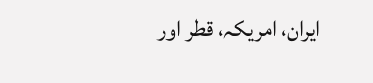ایران، امریکہ، قطر اور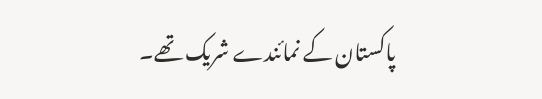پاکستان کے نمائندے شریک تھے۔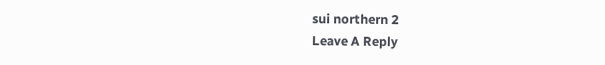sui northern 2
Leave A Reply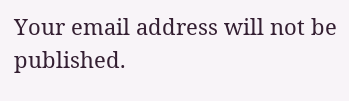Your email address will not be published.